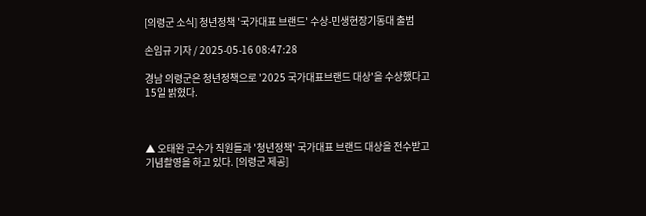[의령군 소식] 청년정책 '국가대표 브랜드' 수상-민생현장기동대 출범

손임규 기자 / 2025-05-16 08:47:28

경남 의령군은 청년정책으로 '2025 국가대표브랜드 대상'을 수상했다고 15일 밝혔다.



▲ 오태완 군수가 직원들과 '청년정책' 국가대표 브랜드 대상을 전수받고 기념촬영을 하고 있다. [의령군 제공]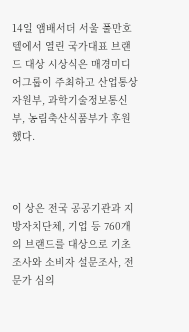14일 앰배서더 서울 풀만호텔에서 열린 국가대표 브랜드 대상 시상식은 매경미디어그룹이 주최하고 산업통상자원부, 과학기술정보통신부, 농림축산식품부가 후원했다.



이 상은 전국 공공기관과 지방자치단체, 기업 등 760개의 브랜드를 대상으로 기초조사와 소비자 설문조사, 전문가 심의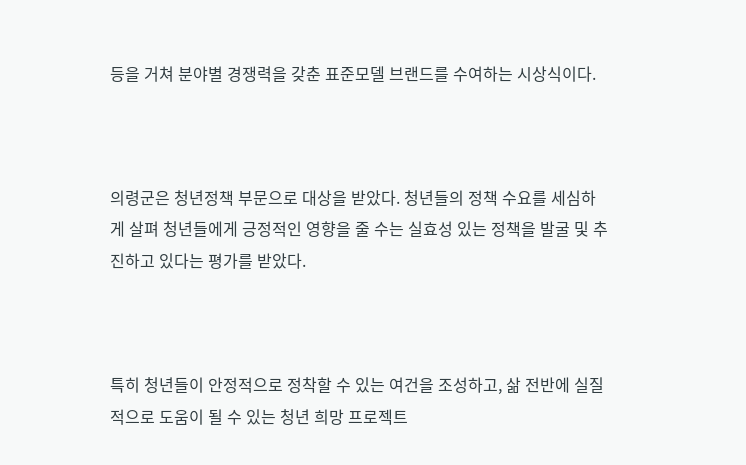등을 거쳐 분야별 경쟁력을 갖춘 표준모델 브랜드를 수여하는 시상식이다.



의령군은 청년정책 부문으로 대상을 받았다. 청년들의 정책 수요를 세심하게 살펴 청년들에게 긍정적인 영향을 줄 수는 실효성 있는 정책을 발굴 및 추진하고 있다는 평가를 받았다.



특히 청년들이 안정적으로 정착할 수 있는 여건을 조성하고, 삶 전반에 실질적으로 도움이 될 수 있는 청년 희망 프로젝트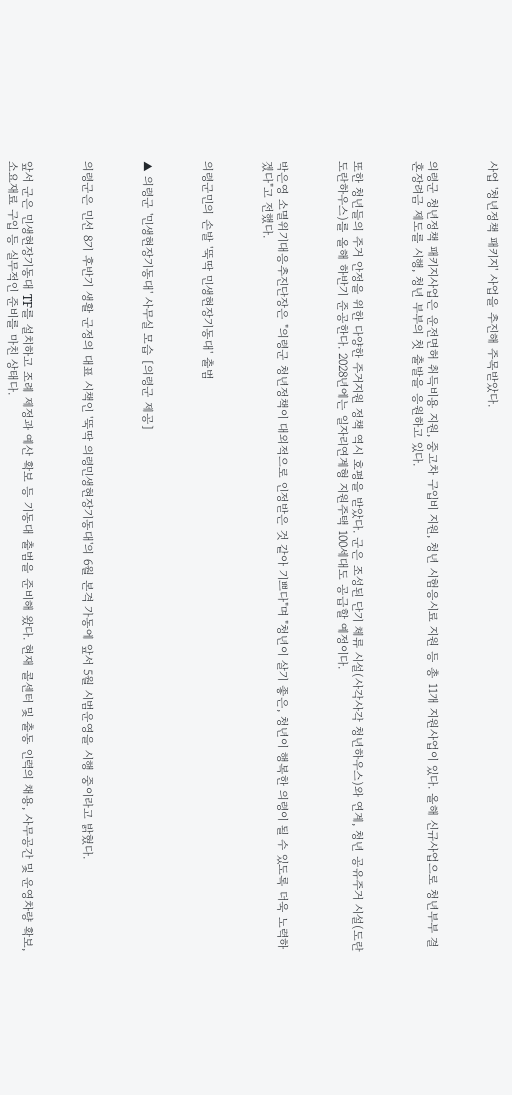사업 '청년정책 패키지' 사업을 추진해 주목받았다.



의령군 청년정책 패키지사업은 운전면허 취득비용 지원, 중고차 구입비 지원, 청년 시험응시료 지원 등 총 11개 지원사업이 있다. 올해 신규사업으로 청년부부 결혼장려금 제도를 시행, 청년 부부의 첫 출발을 응원하고 있다.



또한 청년들의 주거 안정을 위한 다양한 주거지원 정책 역시 호평을 받았다. 군은 조성된 단기 체류 시설(사각사각 청년하우스)와 연계, 청년 공유주거 시설(도란도란하우스)를 올해 하반기 준공한다. 2028년에는 일자리연계형 지원주택 100세대도 공급할 예정이다.



박은영 소멸위기대응추진단장은 "의령군 청년정책이 대외적으로 인정받은 것 같아 기쁘다"며 "청년이 살기 좋은, 청년이 행복한 의령이 될 수 있도록 더욱 노력하겠다"고 전했다.



의령군민의 손발 '뚝딱 민생현장기동대' 출범



▲ 의령군 '민생현장기동대' 사무실 모습 [의령군 제공]



의령군은 민선 8기 후반기 생활 군정의 대표 시책인 '뚝딱 의령민생현장기동대'의 6월 본격 가동에 앞서 5월 시범운영을 시행 중이라고 밝혔다.



앞서 군은 민생현장기동대 TF를 설치하고 조례 제정과 예산 확보 등 기동대 출범을 준비해 왔다. 현재 콜센터 및 출동 인력의 채용, 사무공간 및 운영차량 확보, 소요재료 구입 등 실무적인 준비를 마친 상태다.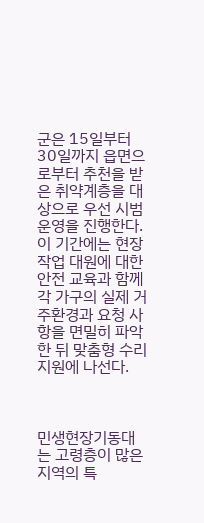군은 15일부터 30일까지 읍면으로부터 추천을 받은 취약계층을 대상으로 우선 시범운영을 진행한다. 이 기간에는 현장 작업 대원에 대한 안전 교육과 함께 각 가구의 실제 거주환경과 요청 사항을 면밀히 파악한 뒤 맞춤형 수리 지원에 나선다.



민생현장기동대는 고령층이 많은 지역의 특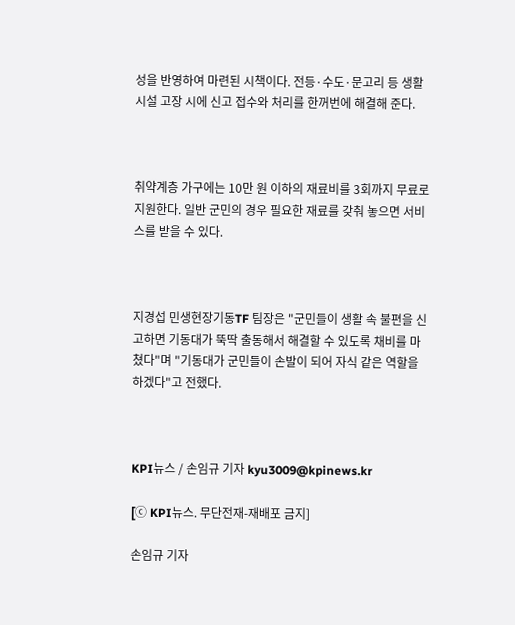성을 반영하여 마련된 시책이다. 전등·수도·문고리 등 생활시설 고장 시에 신고 접수와 처리를 한꺼번에 해결해 준다.



취약계층 가구에는 10만 원 이하의 재료비를 3회까지 무료로 지원한다. 일반 군민의 경우 필요한 재료를 갖춰 놓으면 서비스를 받을 수 있다.



지경섭 민생현장기동TF 팀장은 "군민들이 생활 속 불편을 신고하면 기동대가 뚝딱 출동해서 해결할 수 있도록 채비를 마쳤다"며 "기동대가 군민들이 손발이 되어 자식 같은 역할을 하겠다"고 전했다.



KPI뉴스 / 손임규 기자 kyu3009@kpinews.kr

[ⓒ KPI뉴스. 무단전재-재배포 금지]

손임규 기자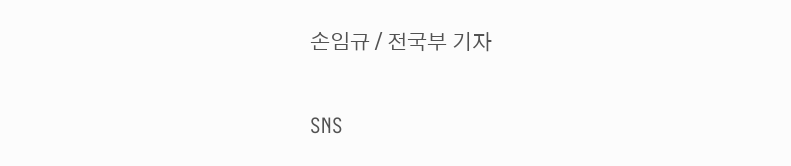손임규 / 전국부 기자

SNS